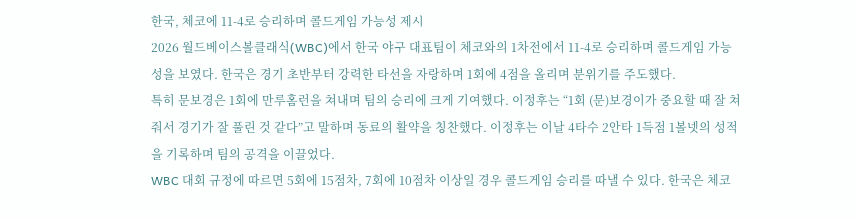한국, 체코에 11-4로 승리하며 콜드게임 가능성 제시
2026 월드베이스볼클래식(WBC)에서 한국 야구 대표팀이 체코와의 1차전에서 11-4로 승리하며 콜드게임 가능성을 보였다. 한국은 경기 초반부터 강력한 타선을 자랑하며 1회에 4점을 올리며 분위기를 주도했다.
특히 문보경은 1회에 만루홈런을 쳐내며 팀의 승리에 크게 기여했다. 이정후는 “1회 (문)보경이가 중요할 때 잘 쳐줘서 경기가 잘 풀린 것 같다”고 말하며 동료의 활약을 칭찬했다. 이정후는 이날 4타수 2안타 1득점 1볼넷의 성적을 기록하며 팀의 공격을 이끌었다.
WBC 대회 규정에 따르면 5회에 15점차, 7회에 10점차 이상일 경우 콜드게임 승리를 따낼 수 있다. 한국은 체코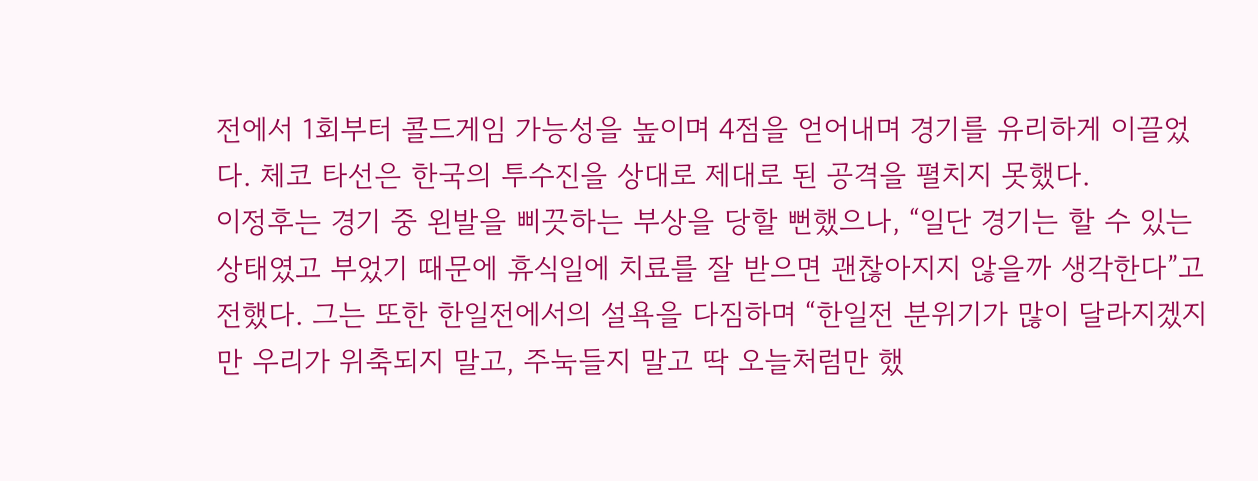전에서 1회부터 콜드게임 가능성을 높이며 4점을 얻어내며 경기를 유리하게 이끌었다. 체코 타선은 한국의 투수진을 상대로 제대로 된 공격을 펼치지 못했다.
이정후는 경기 중 왼발을 삐끗하는 부상을 당할 뻔했으나, “일단 경기는 할 수 있는 상태였고 부었기 때문에 휴식일에 치료를 잘 받으면 괜찮아지지 않을까 생각한다”고 전했다. 그는 또한 한일전에서의 설욕을 다짐하며 “한일전 분위기가 많이 달라지겠지만 우리가 위축되지 말고, 주눅들지 말고 딱 오늘처럼만 했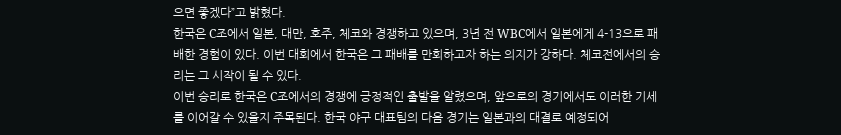으면 좋겠다”고 밝혔다.
한국은 C조에서 일본, 대만, 호주, 체코와 경쟁하고 있으며, 3년 전 WBC에서 일본에게 4-13으로 패배한 경험이 있다. 이번 대회에서 한국은 그 패배를 만회하고자 하는 의지가 강하다. 체코전에서의 승리는 그 시작이 될 수 있다.
이번 승리로 한국은 C조에서의 경쟁에 긍정적인 출발을 알렸으며, 앞으로의 경기에서도 이러한 기세를 이어갈 수 있을지 주목된다. 한국 야구 대표팀의 다음 경기는 일본과의 대결로 예정되어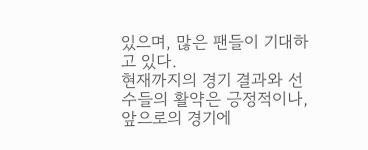있으며, 많은 팬들이 기대하고 있다.
현재까지의 경기 결과와 선수들의 활약은 긍정적이나, 앞으로의 경기에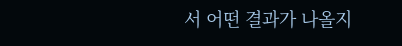서 어떤 결과가 나올지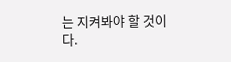는 지켜봐야 할 것이다.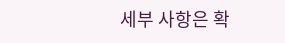세부 사항은 확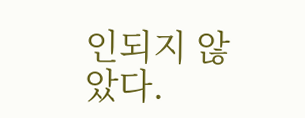인되지 않았다.